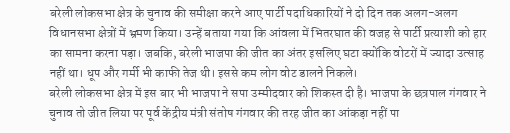बरेली लोकसभा क्षेत्र के चुनाव की समीक्षा करने आए पार्टी पदाधिकारियों ने दो दिन तक अलग-अलग विधानसभा क्षेत्रों में भ्रमण किया। उन्हें बताया गया कि आंवला में भितरघात की वजह से पार्टी प्रत्याशी को हार का सामना करना पड़ा। जबकि, बरेली भाजपा की जीत का अंतर इसलिए घटा क्योंकि वोटरों में ज्यादा उत्साह नहीं था। धूप और गर्मी भी काफी तेज थी। इससे कम लोग वोट डालने निकले।
बरेली लोकसभा क्षेत्र में इस बार भी भाजपा ने सपा उम्मीदवार को शिकस्त दी है। भाजपा के छत्रपाल गंगवार ने चुनाव तो जीत लिया पर पूर्व केंद्रीय मंत्री संतोष गंगवार की तरह जीत का आंकड़ा नहीं पा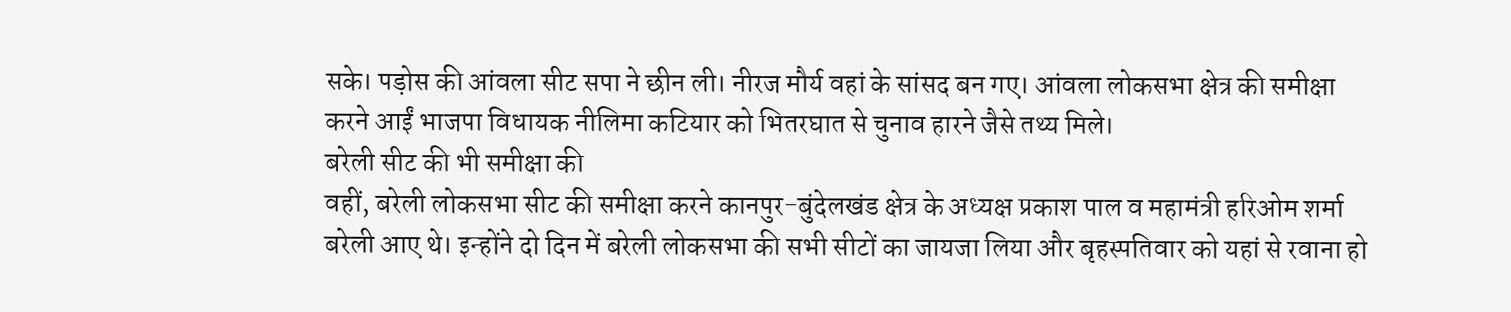सके। पड़ोस की आंवला सीट सपा ने छीन ली। नीरज मौर्य वहां के सांसद बन गए। आंवला लोकसभा क्षेत्र की समीक्षा करने आईं भाजपा विधायक नीलिमा कटियार को भितरघात से चुनाव हारने जैसे तथ्य मिले।
बरेली सीट की भी समीक्षा की
वहीं, बरेली लोकसभा सीट की समीक्षा करने कानपुर-बुंदेलखंड क्षेत्र के अध्यक्ष प्रकाश पाल व महामंत्री हरिओम शर्मा बरेली आए थे। इन्होंने दो दिन में बरेली लोकसभा की सभी सीटों का जायजा लिया और बृहस्पतिवार को यहां से रवाना हो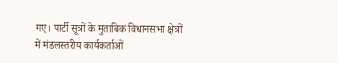गए। पार्टी सूत्रों के मुताबिक विधानसभा क्षेत्रों में मंडलस्तरीय कार्यकर्ताओं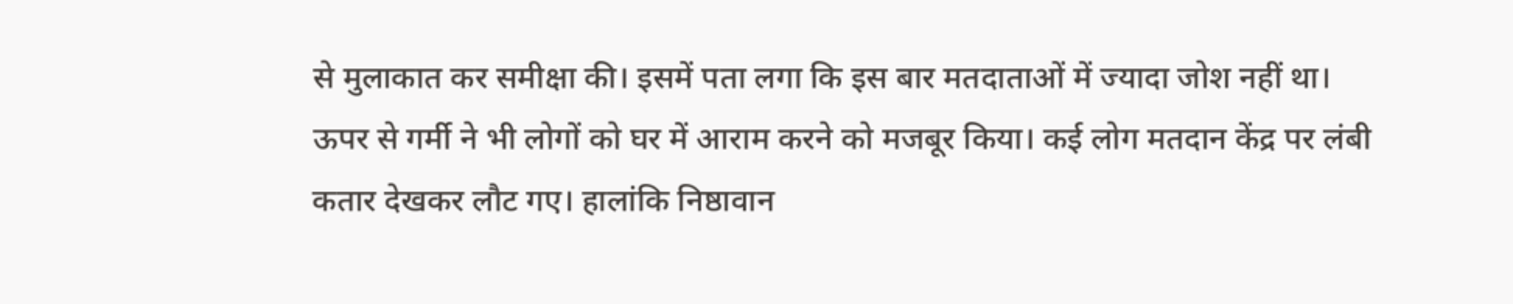से मुलाकात कर समीक्षा की। इसमें पता लगा कि इस बार मतदाताओं में ज्यादा जोश नहीं था।
ऊपर से गर्मी ने भी लोगों को घर में आराम करने को मजबूर किया। कई लोग मतदान केंद्र पर लंबी कतार देखकर लौट गए। हालांकि निष्ठावान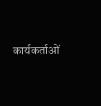कार्यकर्ताओं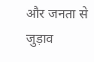और जनता से जुड़ाव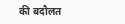की बदौलत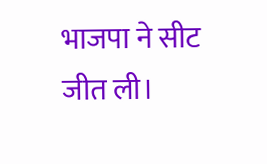भाजपा ने सीट जीत ली।